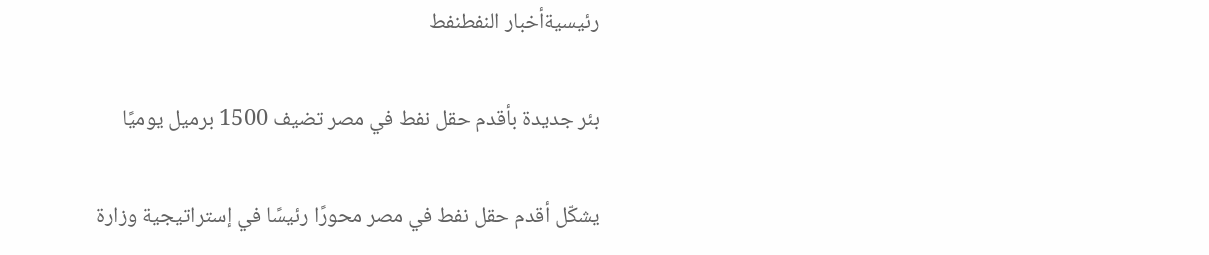رئيسيةأخبار النفطنفط

بئر جديدة بأقدم حقل نفط في مصر تضيف 1500 برميل يوميًا

يشكّل أقدم حقل نفط في مصر محورًا رئيسًا في إستراتيجية وزارة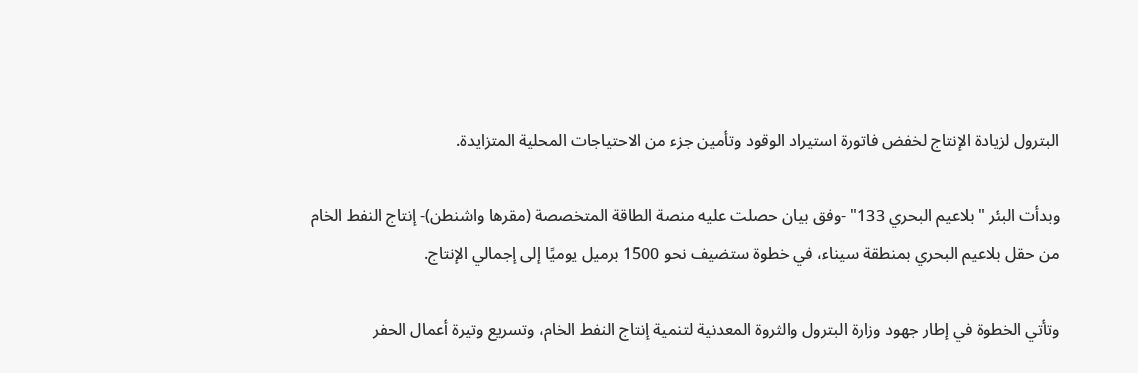البترول لزيادة الإنتاج لخفض فاتورة استيراد الوقود وتأمين جزء من الاحتياجات المحلية المتزايدة.

وبدأت البئر "بلاعيم البحري 133" -وفق بيان حصلت عليه منصة الطاقة المتخصصة (مقرها واشنطن)- إنتاج النفط الخام من حقل بلاعيم البحري بمنطقة سيناء، في خطوة ستضيف نحو 1500 برميل يوميًا إلى إجمالي الإنتاج.

وتأتي الخطوة في إطار جهود وزارة البترول والثروة المعدنية لتنمية إنتاج النفط الخام، وتسريع وتيرة أعمال الحفر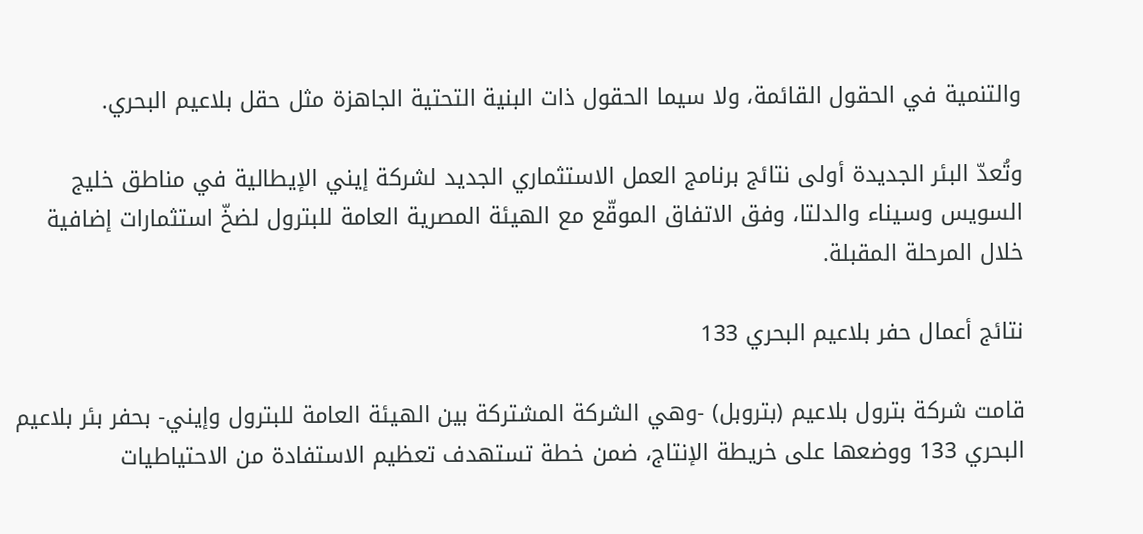والتنمية في الحقول القائمة، ولا سيما الحقول ذات البنية التحتية الجاهزة مثل حقل بلاعيم البحري.

وتُعدّ البئر الجديدة أولى نتائج برنامج العمل الاستثماري الجديد لشركة إيني الإيطالية في مناطق خليج السويس وسيناء والدلتا، وفق الاتفاق الموقّع مع الهيئة المصرية العامة للبترول لضخّ استثمارات إضافية خلال المرحلة المقبلة.

نتائج أعمال حفر بلاعيم البحري 133

قامت شركة بترول بلاعيم (بتروبل) -وهي الشركة المشتركة بين الهيئة العامة للبترول وإيني- بحفر بئر بلاعيم البحري 133 ووضعها على خريطة الإنتاج، ضمن خطة تستهدف تعظيم الاستفادة من الاحتياطيات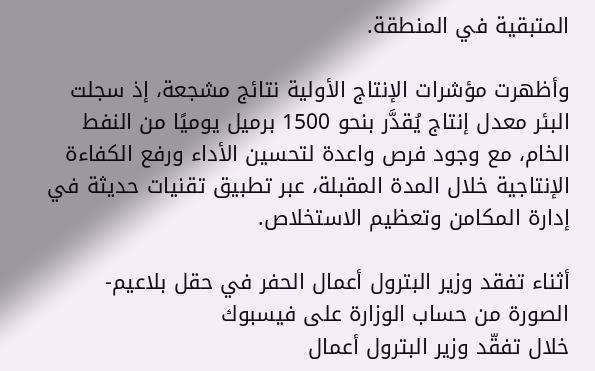المتبقية في المنطقة.

وأظهرت مؤشرات الإنتاج الأولية نتائج مشجعة، إذ سجلت البئر معدل إنتاج يُقدَّر بنحو 1500 برميل يوميًا من النفط الخام، مع وجود فرص واعدة لتحسين الأداء ورفع الكفاءة الإنتاجية خلال المدة المقبلة، عبر تطبيق تقنيات حديثة في إدارة المكامن وتعظيم الاستخلاص.

أثناء تفقد وزير البترول أعمال الحفر في حقل بلاعيم- الصورة من حساب الوزارة على فيسبوك
خلال تفقّد وزير البترول أعمال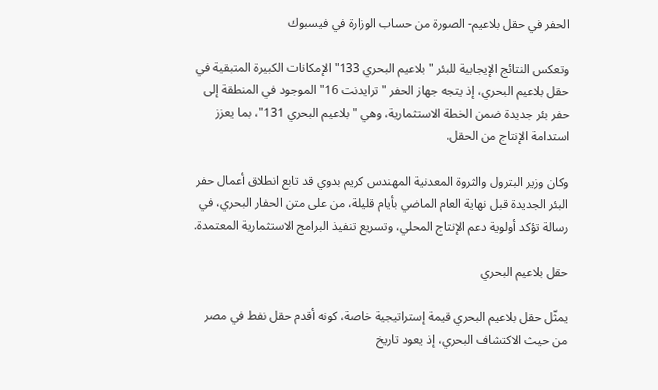الحفر في حقل بلاعيم- الصورة من حساب الوزارة في فيسبوك

وتعكس النتائج الإيجابية للبئر "بلاعيم البحري 133" الإمكانات الكبيرة المتبقية في حقل بلاعيم البحري، إذ يتجه جهاز الحفر "ترايدنت 16" الموجود في المنطقة إلى حفر بئر جديدة ضمن الخطة الاستثمارية، وهي "بلاعيم البحري 131"، بما يعزز استدامة الإنتاج من الحقل.

وكان وزير البترول والثروة المعدنية المهندس كريم بدوي قد تابع انطلاق أعمال حفر البئر الجديدة قبل نهاية العام الماضي بأيام قليلة، من على متن الحفار البحري، في رسالة تؤكد أولوية دعم الإنتاج المحلي، وتسريع تنفيذ البرامج الاستثمارية المعتمدة.

حقل بلاعيم البحري

يمثّل حقل بلاعيم البحري قيمة إستراتيجية خاصة، كونه أقدم حقل نفط في مصر من حيث الاكتشاف البحري، إذ يعود تاريخ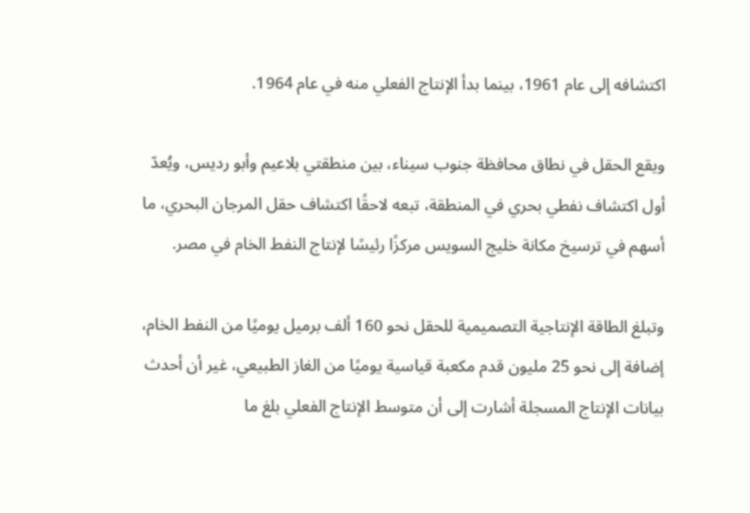اكتشافه إلى عام 1961، بينما بدأ الإنتاج الفعلي منه في عام 1964.

ويقع الحقل في نطاق محافظة جنوب سيناء، بين منطقتي بلاعيم وأبو رديس، ويُعدّ أول اكتشاف نفطي بحري في المنطقة، تبعه لاحقًا اكتشاف حقل المرجان البحري، ما أسهم في ترسيخ مكانة خليج السويس مركزًا رئيسًا لإنتاج النفط الخام في مصر.

وتبلغ الطاقة الإنتاجية التصميمية للحقل نحو 160 ألف برميل يوميًا من النفط الخام، إضافة إلى نحو 25 مليون قدم مكعبة قياسية يوميًا من الغاز الطبيعي، غير أن أحدث بيانات الإنتاج المسجلة أشارت إلى أن متوسط الإنتاج الفعلي بلغ ما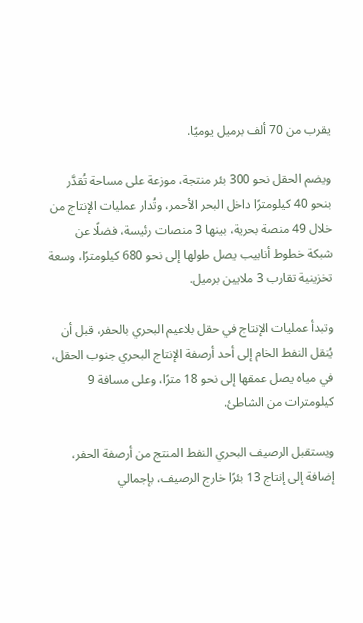يقرب من 70 ألف برميل يوميًا.

ويضم الحقل نحو 300 بئر منتجة، موزعة على مساحة تُقدَّر بنحو 40 كيلومترًا داخل البحر الأحمر، وتُدار عمليات الإنتاج من خلال 49 منصة بحرية، بينها 3 منصات رئيسة، فضلًا عن شبكة خطوط أنابيب يصل طولها إلى نحو 680 كيلومترًا، وسعة تخزينية تقارب 3 ملايين برميل.

وتبدأ عمليات الإنتاج في حقل بلاعيم البحري بالحفر، قبل أن يُنقل النفط الخام إلى أحد أرصفة الإنتاج البحري جنوب الحقل، في مياه يصل عمقها إلى نحو 18 مترًا، وعلى مسافة 9 كيلومترات من الشاطئ.

ويستقبل الرصيف البحري النفط المنتج من أرصفة الحفر، إضافة إلى إنتاج 13 بئرًا خارج الرصيف، بإجمالي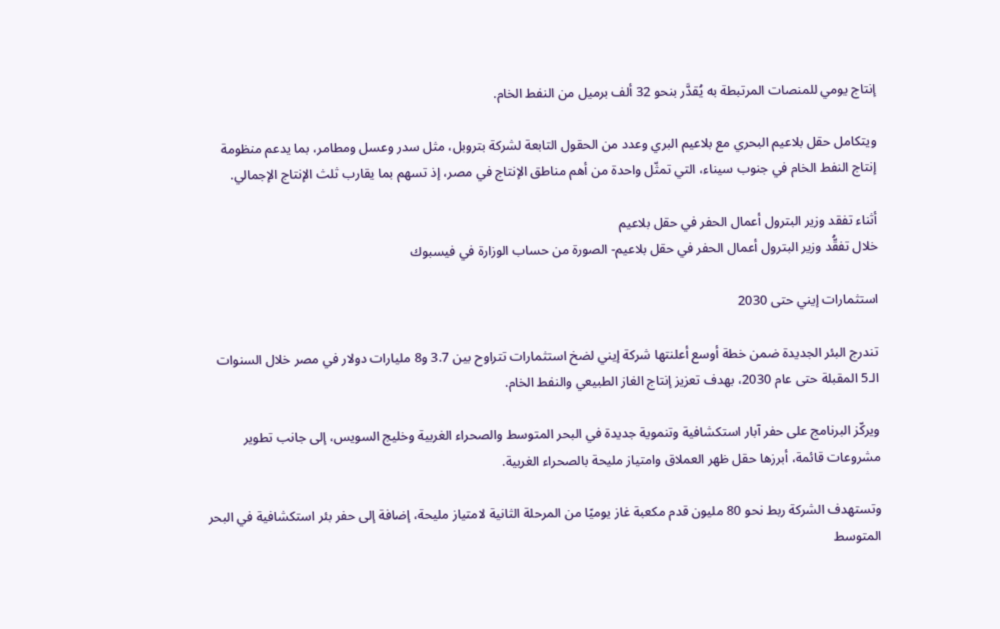إنتاج يومي للمنصات المرتبطة به يُقدَّر بنحو 32 ألف برميل من النفط الخام.

ويتكامل حقل بلاعيم البحري مع بلاعيم البري وعدد من الحقول التابعة لشركة بتروبل، مثل سدر وعسل ومطامر، بما يدعم منظومة إنتاج النفط الخام في جنوب سيناء، التي تمثّل واحدة من أهم مناطق الإنتاج في مصر، إذ تسهم بما يقارب ثلث الإنتاج الإجمالي.

أثناء تفقد وزير البترول أعمال الحفر في حقل بلاعيم
خلال تفقُّد وزير البترول أعمال الحفر في حقل بلاعيم- الصورة من حساب الوزارة في فيسبوك

استثمارات إيني حتى 2030

تندرج البئر الجديدة ضمن خطة أوسع أعلنتها شركة إيني لضخ استثمارات تتراوح بين 3.7 و8 مليارات دولار في مصر خلال السنوات الـ5 المقبلة حتى عام 2030، بهدف تعزيز إنتاج الغاز الطبيعي والنفط الخام.

ويركّز البرنامج على حفر آبار استكشافية وتنموية جديدة في البحر المتوسط والصحراء الغربية وخليج السويس، إلى جانب تطوير مشروعات قائمة، أبرزها حقل ظهر العملاق وامتياز مليحة بالصحراء الغربية.

وتستهدف الشركة ربط نحو 80 مليون قدم مكعبة غاز يوميًا من المرحلة الثانية لامتياز مليحة، إضافة إلى حفر بئر استكشافية في البحر المتوسط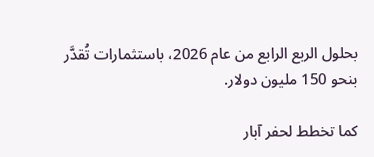بحلول الربع الرابع من عام 2026، باستثمارات تُقدَّر بنحو 150 مليون دولار.

كما تخطط لحفر آبار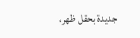جديدة بحقل ظهر،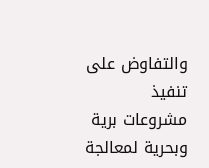والتفاوض على تنفيذ مشروعات برية وبحرية لمعالجة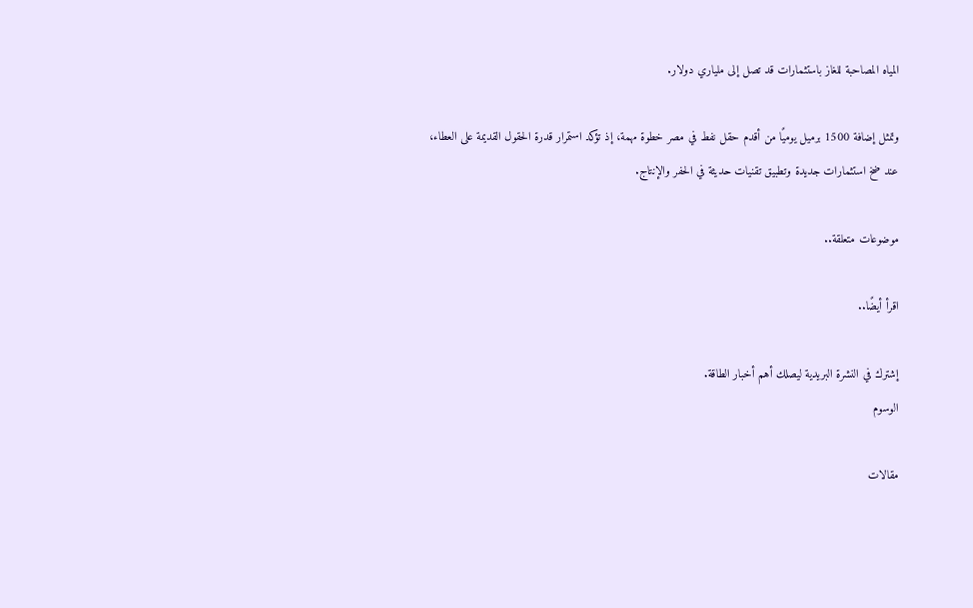المياه المصاحبة للغاز باستثمارات قد تصل إلى ملياري دولار.

وتمثل إضافة 1500 برميل يوميًا من أقدم حقل نفط في مصر خطوة مهمة، إذ تؤكد استمرار قدرة الحقول القديمة على العطاء، عند ضخ استثمارات جديدة وتطبيق تقنيات حديثة في الحفر والإنتاج.

موضوعات متعلقة..

اقرأ أيضًا..

إشترك في النشرة البريدية ليصلك أهم أخبار الطاقة.
الوسوم

مقالات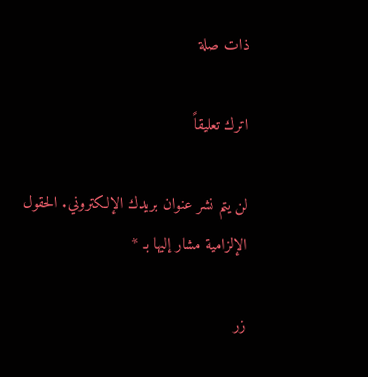ذات صلة

اترك تعليقاً

لن يتم نشر عنوان بريدك الإلكتروني. الحقول الإلزامية مشار إليها بـ *

زر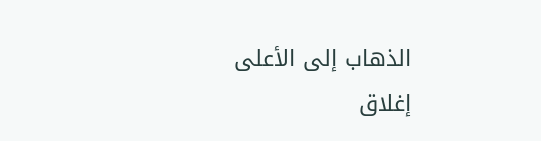الذهاب إلى الأعلى
إغلاق